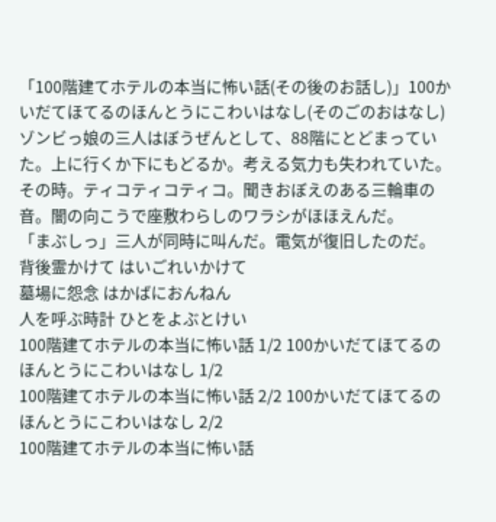「100階建てホテルの本当に怖い話(その後のお話し)」100かいだてほてるのほんとうにこわいはなし(そのごのおはなし)
ゾンビっ娘の三人はぼうぜんとして、88階にとどまっていた。上に行くか下にもどるか。考える気力も失われていた。
その時。ティコティコティコ。聞きおぼえのある三輪車の音。闇の向こうで座敷わらしのワラシがほほえんだ。
「まぶしっ」三人が同時に叫んだ。電気が復旧したのだ。
背後霊かけて はいごれいかけて
墓場に怨念 はかばにおんねん
人を呼ぶ時計 ひとをよぶとけい
100階建てホテルの本当に怖い話 1/2 100かいだてほてるのほんとうにこわいはなし 1/2
100階建てホテルの本当に怖い話 2/2 100かいだてほてるのほんとうにこわいはなし 2/2
100階建てホテルの本当に怖い話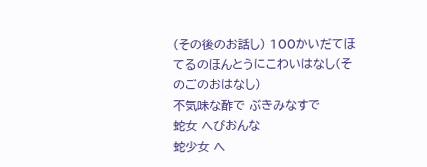(その後のお話し) 100かいだてほてるのほんとうにこわいはなし(そのごのおはなし)
不気味な酢で ぶきみなすで
蛇女 へびおんな
蛇少女 へ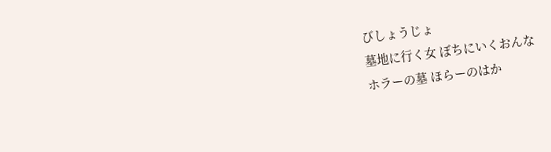びしょうじょ
墓地に行く女 ぼちにいくおんな
ホラーの墓 ほらーのはか